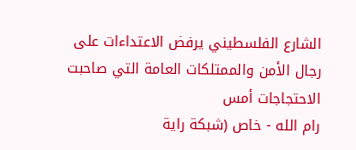الشارع الفلسطيني يرفض الاعتداءات على رجال الأمن والممتلكات العامة التي صاحبت الاحتجاجات أمس
رام الله - خاص (شبكة راية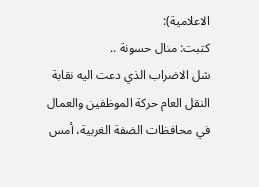الاعلامية):
كتبت: منال حسونة ..
شل الاضراب الذي دعت اليه نقابة النقل العام حركة الموظفين والعمال في محافظات الضفة الغربية، أمس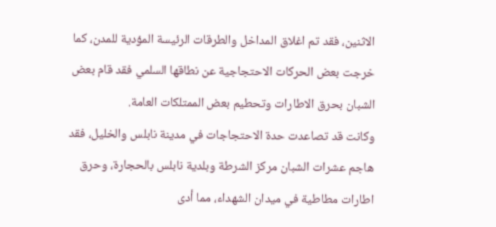الاثنين، فقد تم اغلاق المداخل والطرقات الرئيسة المؤدية للمدن، كما خرجت بعض الحركات الاحتجاجية عن نطاقها السلمي فقد قام بعض الشبان بحرق الاطارات وتحطيم بعض الممتلكات العامة.
وكانت قد تصاعدت حدة الاحتجاجات في مدينة نابلس والخليل، فقد هاجم عشرات الشبان مركز الشرطة وبلدية نابلس بالحجارة، وحرق اطارات مطاطية في ميدان الشهداء، مما أدى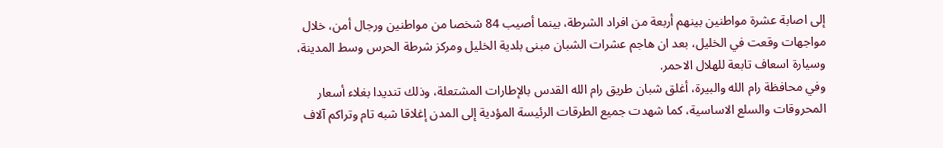إلى اصابة عشرة مواطنين بينهم أربعة من افراد الشرطة، بينما أصيب 84 شخصا من مواطنين ورجال أمن، خلال مواجهات وقعت في الخليل، بعد ان هاجم عشرات الشبان مبنى بلدية الخليل ومركز شرطة الحرس وسط المدينة، وسيارة اسعاف تابعة للهلال الاحمر.
وفي محافظة رام الله والبيرة، أغلق شبان طريق رام الله القدس بالإطارات المشتعلة، وذلك تنديدا بغلاء أسعار المحروقات والسلع الاساسية، كما شهدت جميع الطرقات الرئيسة المؤدية إلى المدن إغلاقا شبه تام وتراكم آلاف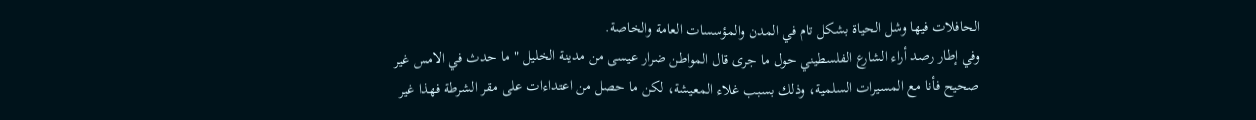الحافلات فيها وشل الحياة بشكل تام في المدن والمؤسسات العامة والخاصة.
وفي إطار رصد أراء الشارع الفلسطيني حول ما جرى قال المواطن ضرار عيسى من مدينة الخليل " ما حدث في الامس غير صحيح فأنا مع المسيرات السلمية، وذلك بسبب غلاء المعيشة، لكن ما حصل من اعتداءات على مقر الشرطة فهذا غير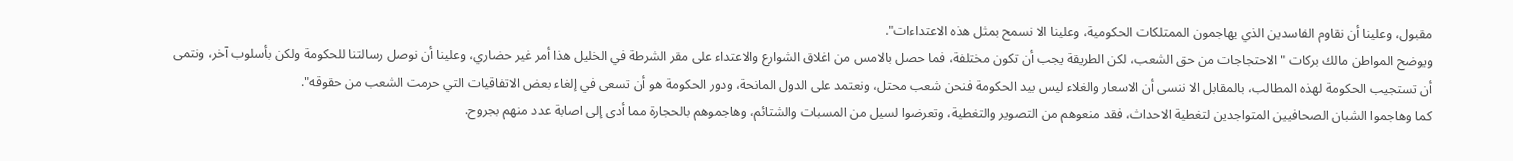مقبول، وعلينا أن نقاوم الفاسدين الذي يهاجمون الممتلكات الحكومية، وعلينا الا نسمح بمثل هذه الاعتداءات".
ويوضح المواطن مالك بركات " الاحتجاجات من حق الشعب، لكن الطريقة يجب أن تكون مختلفة، فما حصل بالامس من اغلاق الشوارع والاعتداء على مقر الشرطة في الخليل هذا أمر غير حضاري، وعلينا أن نوصل رسالتنا للحكومة ولكن بأسلوب آخر، ونتمى أن تستجيب الحكومة لهذه المطالب، بالمقابل الا ننسى أن الاسعار والغلاء ليس بيد الحكومة فنحن شعب محتل، ونعتمد على الدول المانحة، ودور الحكومة هو أن تسعى في إلغاء بعض الاتفاقيات التي حرمت الشعب من حقوقه".
كما وهاجموا الشبان الصحافيين المتواجدين لتغطية الاحداث، فقد منعوهم من التصوير والتغطية، وتعرضوا لسيل من المسبات والشتائم، وهاجموهم بالحجارة مما أدى إلى اصابة عدد منهم بجروح.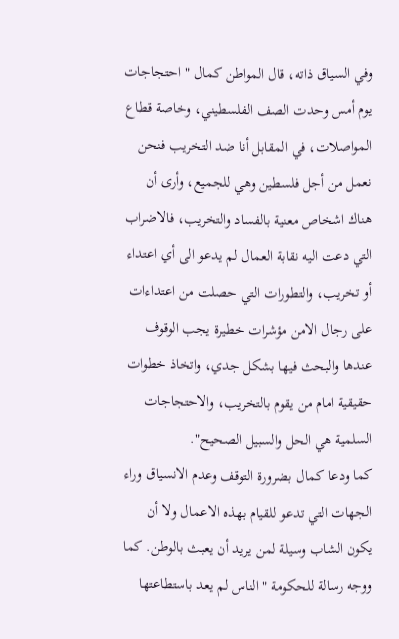وفي السياق ذاته، قال المواطن كمال " احتجاجات يوم أمس وحدت الصف الفلسطيني، وخاصة قطاع المواصلات، في المقابل أنا ضد التخريب فنحن نعمل من أجل فلسطين وهي للجميع، وأرى أن هناك اشخاص معنية بالفساد والتخريب، فالاضراب التي دعت اليه نقابة العمال لم يدعو الى أي اعتداء أو تخريب، والتطورات التي حصلت من اعتداءات على رجال الامن مؤشرات خطيرة يجب الوقوف عندها والبحث فيها بشكل جدي، واتخاذ خطوات حقيقية امام من يقوم بالتخريب، والاحتجاجات السلمية هي الحل والسبيل الصحيح".
كما ودعا كمال بضرورة التوقف وعدم الانسياق وراء الجهات التي تدعو للقيام بهذه الاعمال ولا أن يكون الشاب وسيلة لمن يريد أن يعبث بالوطن. كما ووجه رسالة للحكومة " الناس لم يعد باستطاعتها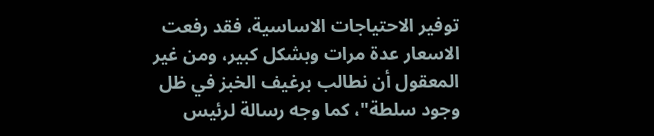توفير الاحتياجات الاساسية، فقد رفعت الاسعار عدة مرات وبشكل كبير، ومن غير المعقول أن نطالب برغيف الخبز في ظل وجود سلطة"، كما وجه رسالة لرئيس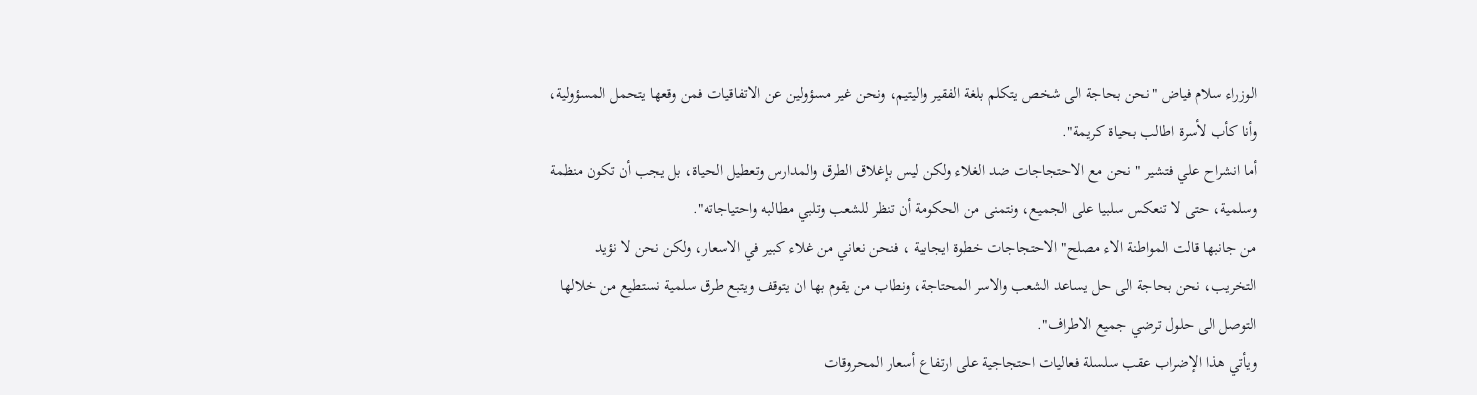الوزراء سلام فياض "نحن بحاجة الى شخص يتكلم بلغة الفقير واليتيم، ونحن غير مسؤولين عن الاتفاقيات فمن وقعها يتحمل المسؤولية، وأنا كأب لأسرة اطالب بحياة كريمة".
أما انشراح علي فتشير " نحن مع الاحتجاجات ضد الغلاء ولكن ليس بإغلاق الطرق والمدارس وتعطيل الحياة، بل يجب أن تكون منظمة وسلمية، حتى لا تنعكس سلبيا على الجميع، ونتمنى من الحكومة أن تنظر للشعب وتلبي مطالبه واحتياجاته".
من جانبها قالت المواطنة الاء مصلح" الاحتجاجات خطوة ايجابية ، فنحن نعاني من غلاء كبير في الاسعار، ولكن نحن لا نؤيد التخريب، نحن بحاجة الى حل يساعد الشعب والاسر المحتاجة، ونطاب من يقوم بها ان يتوقف ويتبع طرق سلمية نستطيع من خلالها التوصل الى حلول ترضي جميع الاطراف".
ويأتي هذا الإضراب عقب سلسلة فعاليات احتجاجية على ارتفاع أسعار المحروقات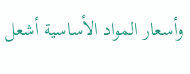وأسعار المواد الأساسية أشعل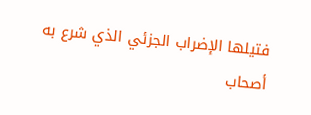فتيلها الإضراب الجزئي الذي شرع به أصحاب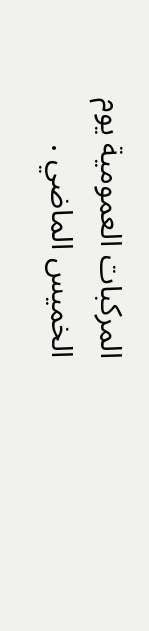المركبات العمومية يوم الخميس الماضي .